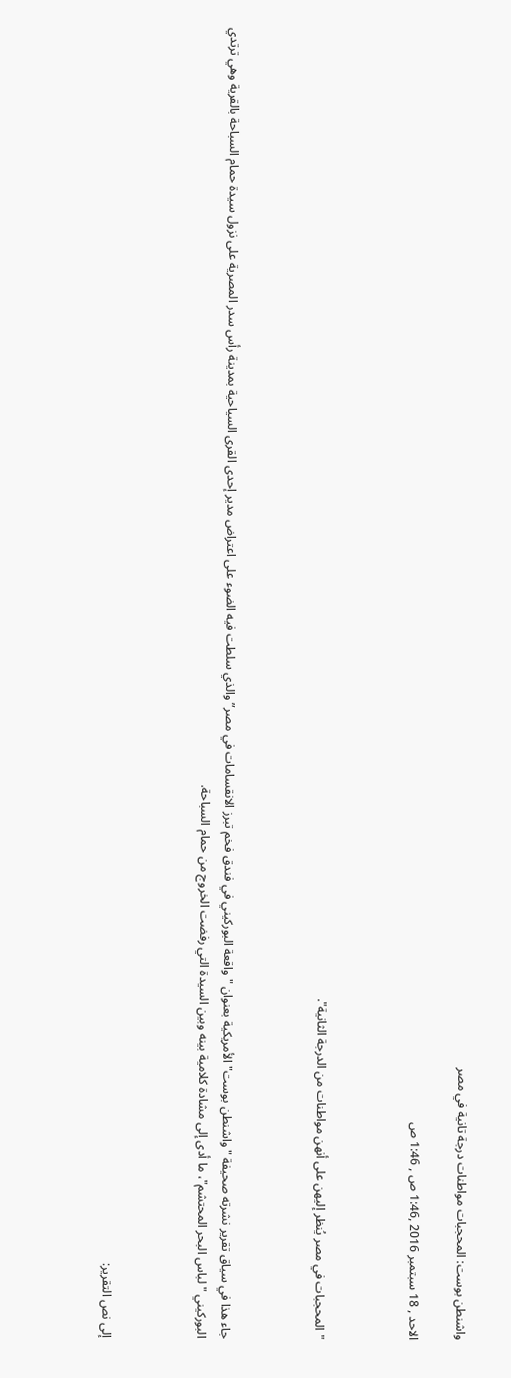واشنطن بوست: المحجبات مواطنات درجة تانية في مصر

الاحد , 18 سبتمبر 2016 ,1:46 ص , 1:46 ص



"المحجبات في مصر يُنظر إليهن على أنهن مواطنات من الدرجة الثانية".



جاء هذا في سياق تقرير نشرته صحيفة "واشنطن بوست" الأمريكية بعنوان "واقعة البوركيني في فندق فخم تبرز الانقسامات في مصر” والذي سلطت فيه الضوء على اعتراض مدير إحدى القرى السياحية بمدينة رأس سدر المصرية على نزول سيدة حمام السباحة بالقرية وهي ترتدي البوركيني " لباس البحر المحتشم"، ما أدى إلى مشادة كلامية بينه وبين السيدة التي رفضت الخروج من حمام السباحة.



إلى نص التقرير: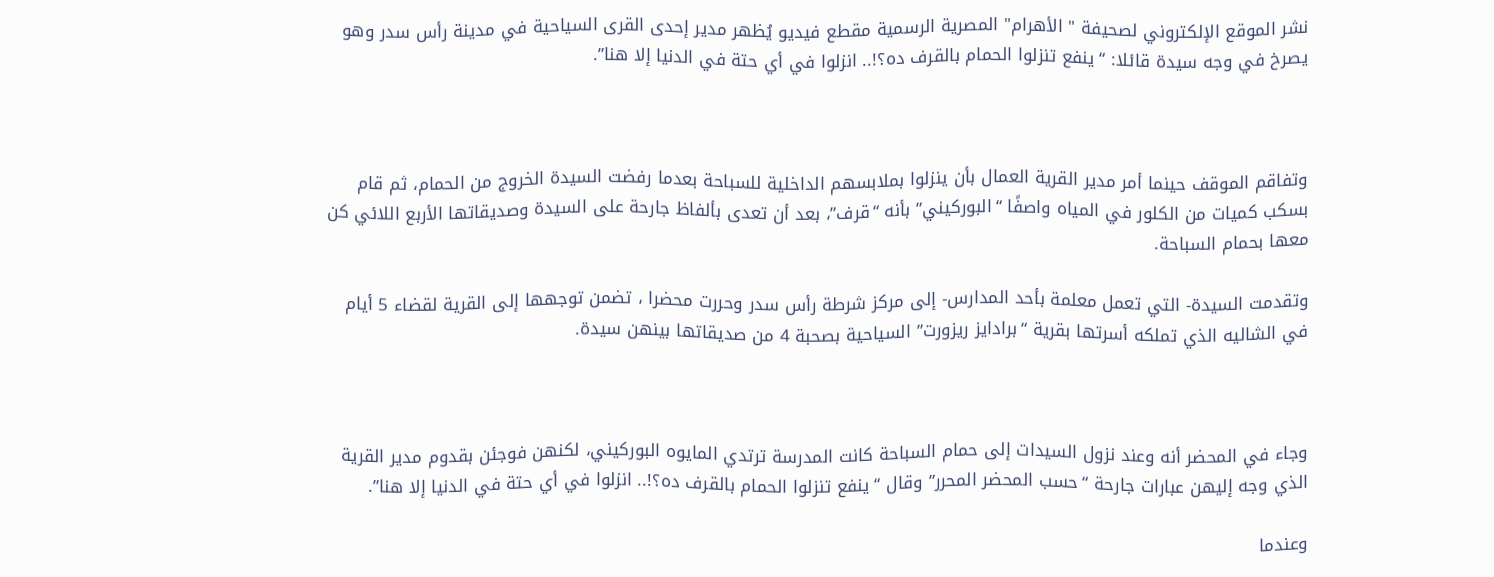نشر الموقع الإلكتروني لصحيفة " الأهرام" المصرية الرسمية مقطع فيديو يُظهر مدير إحدى القرى السياحية في مدينة رأس سدر وهو يصرخ في وجه سيدة قائلا: “ينفع تنزلوا الحمام بالقرف ده؟!.. انزلوا في أي حتة في الدنيا إلا هنا”.



وتفاقم الموقف حينما أمر مدير القرية العمال بأن ينزلوا بملابسهم الداخلية للسباحة بعدما رفضت السيدة الخروج من الحمام، ثم قام بسكب كميات من الكلور في المياه واصفًا “البوركيني” بأنه “قرف”، بعد أن تعدى بألفاظ جارحة على السيدة وصديقاتها الأربع اللائي كن معها بحمام السباحة.

وتقدمت السيدة- التي تعمل معلمة بأحد المدارس- إلى مركز شرطة رأس سدر وحررت محضرا ، تضمن توجهها إلى القرية لقضاء 5 أيام في الشاليه الذي تملكه أسرتها بقرية “برادايز ريزورت” السياحية بصحبة 4 من صديقاتها بينهن سيدة.



وجاء في المحضر أنه وعند نزول السيدات إلى حمام السباحة كانت المدرسة ترتدي المايوه البوركيني، لكنهن فوجئن بقدوم مدير القرية الذي وجه إليهن عبارات جارحة “حسب المحضر المحرر” وقال “ينفع تنزلوا الحمام بالقرف ده؟!.. انزلوا في أي حتة في الدنيا إلا هنا”.

وعندما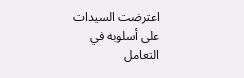اعترضت السيدات على أسلوبه في التعامل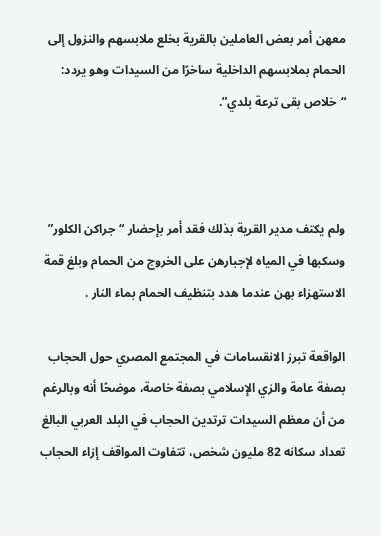معهن أمر بعض العاملين بالقرية بخلع ملابسهم والنزول إلى الحمام بملابسهم الداخلية ساخرًا من السيدات وهو يردد: “خلاص بقى ترعة بلدي”.



ولم يكتف مدير القرية بذلك فقد أمر بإحضار “جراكن الكلور” وسكبها في المياه لإجبارهن على الخروج من الحمام وبلغ قمة الاستهزاء بهن عندما هدد بتنظيف الحمام بماء النار .

الواقعة تبرز الانقسامات في المجتمع المصري حول الحجاب بصفة عامة والزي الإسلامي بصفة خاصة، موضحًا أنه وبالرغم من أن معظم السيدات ترتدين الحجاب في البلد العربي البالغ تعداد سكانه 82 مليون شخص، تتفاوت المواقف إزاء الحجاب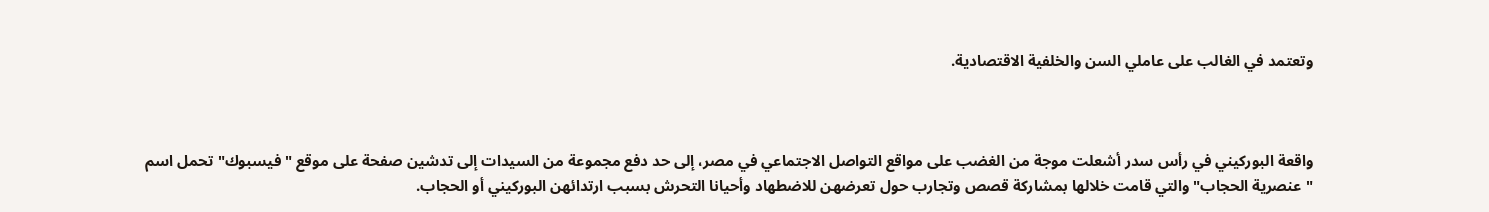وتعتمد في الغالب على عاملي السن والخلفية الاقتصادية.



واقعة البوركيني في رأس سدر أشعلت موجة من الغضب على مواقع التواصل الاجتماعي في مصر، إلى حد دفع مجموعة من السيدات إلى تدشين صفحة على موقع " فيسبوك" تحمل اسم " عنصرية الحجاب" والتي قامت خلالها بمشاركة قصص وتجارب حول تعرضهن للاضطهاد وأحيانا التحرش بسبب ارتدائهن البوركيني أو الحجاب.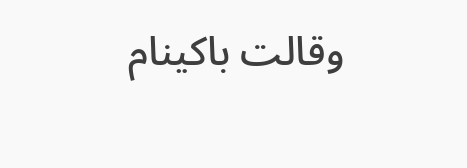وقالت باكينام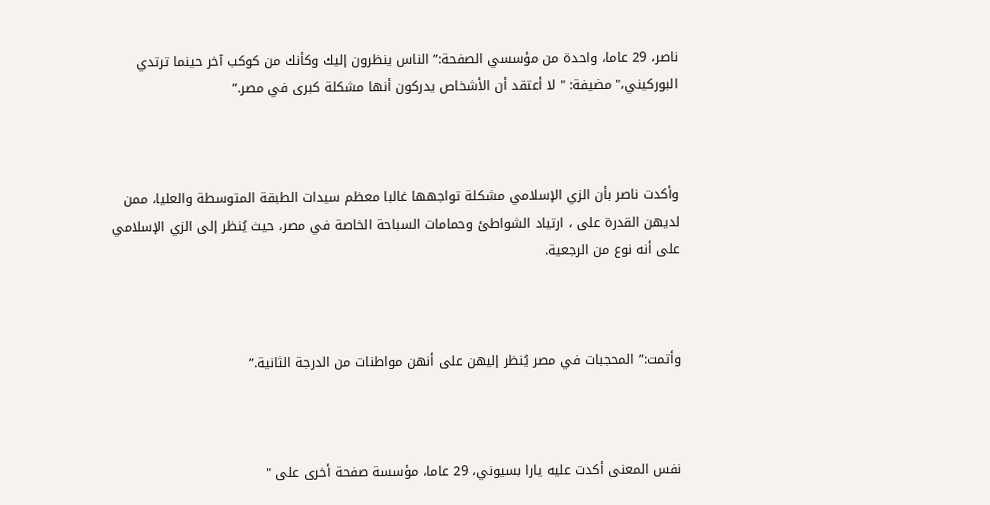ناصر، 29 عاما، واحدة من مؤسسي الصفحة:” الناس ينظرون إليك وكأنك من كوكب آخر حينما ترتدي البوركيني،" مضيفة: " لا أعتقد أن الأشخاص يدركون أنها مشكلة كبرى في مصر.”



وأكدت ناصر بأن الزي الإسلامي مشكلة تواجهها غالبا معظم سيدات الطبقة المتوسطة والعليا، ممن لديهن القدرة على ، ارتياد الشواطئ وحمامات السباحة الخاصة في مصر، حيث يُنظر إلى الزي الإسلامي على أنه نوع من الرجعية.



وأتمت:” المحجبات في مصر يُنظر إليهن على أنهن مواطنات من الدرجة الثانية.”



نفس المعنى أكدت عليه يارا بسيوني، 29 عاما، مؤسسة صفحة أخرى على "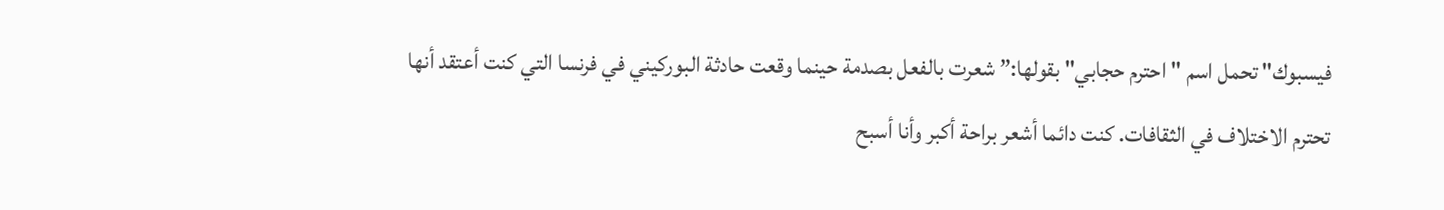فيسبوك" تحمل اسم " احترم حجابي" بقولها:” شعرت بالفعل بصدمة حينما وقعت حادثة البوركيني في فرنسا التي كنت أعتقد أنها تحترم الاختلاف في الثقافات. كنت دائما أشعر براحة أكبر وأنا أسبح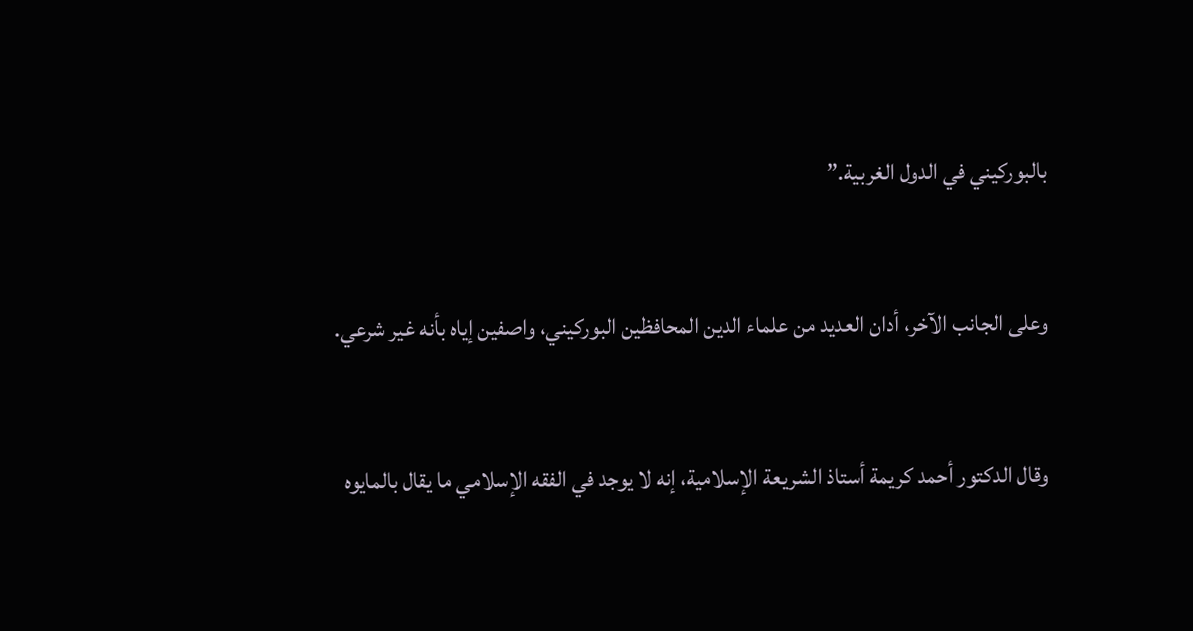بالبوركيني في الدول الغربية.”



وعلى الجانب الآخر، أدان العديد من علماء الدين المحافظين البوركيني، واصفين إياه بأنه غير شرعي.



وقال الدكتور أحمد كريمة أستاذ الشريعة الإسلامية، إنه لا يوجد في الفقه الإسلامي ما يقال بالمايوه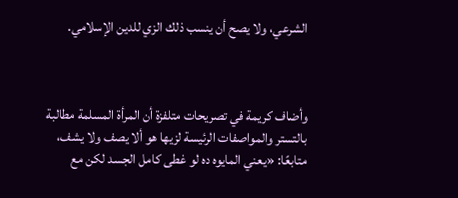الشرعي، ولا يصح أن ينسب ذلك الزي للدين الإسلامي.



وأضاف كريمة في تصريحات متلفزة أن المرأة المسلمة مطالبة بالتستر والمواصفات الرئيسة لزيها هو ألا يصف ولا يشف، متابعًا: «يعني المايوه ده لو غطى كامل الجسد لكن مع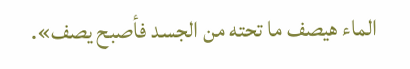الماء هيصف ما تحته من الجسد فأصبح يصف».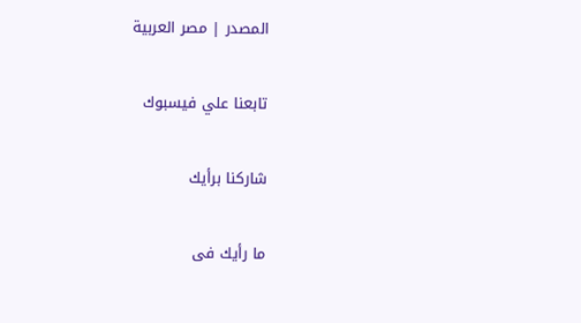المصدر | مصر العربية

تابعنا علي فيسبوك

شاركنا برأيك

ما رأيك فى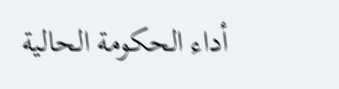أداء الحكومة الحالية